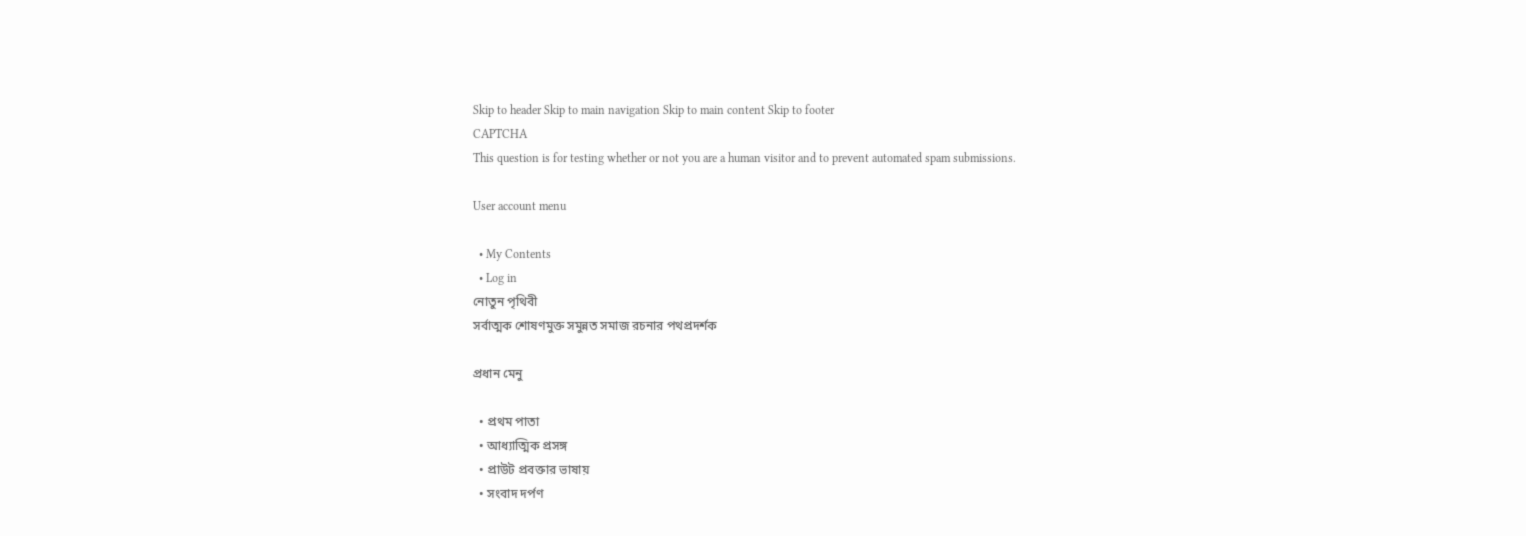Skip to header Skip to main navigation Skip to main content Skip to footer
CAPTCHA
This question is for testing whether or not you are a human visitor and to prevent automated spam submissions.

User account menu

  • My Contents
  • Log in
নোতুন পৃথিবী
সর্বাত্মক শোষণমুক্ত সমুন্নত সমাজ রচনার পথপ্রদর্শক

প্রধান মেনু

  • প্রথম পাতা
  • আধ্যাত্মিক প্রসঙ্গ
  • প্রাউট প্রবক্তার ভাষায়
  • সংবাদ দর্পণ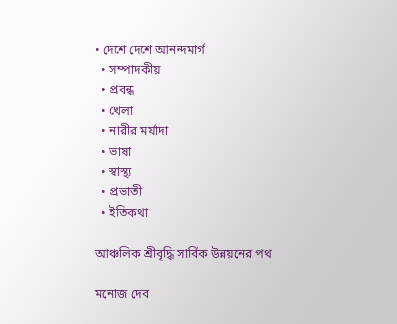• দেশে দেশে আনন্দমার্গ
  • সম্পাদকীয়
  • প্রবন্ধ
  • খেলা
  • নারীর মর্যাদা
  • ভাষা
  • স্বাস্থ্য
  • প্রভাতী
  • ইতিকথা

আঞ্চলিক শ্রীবৃদ্ধি সার্বিক উন্নয়নের পথ

মনোজ দেব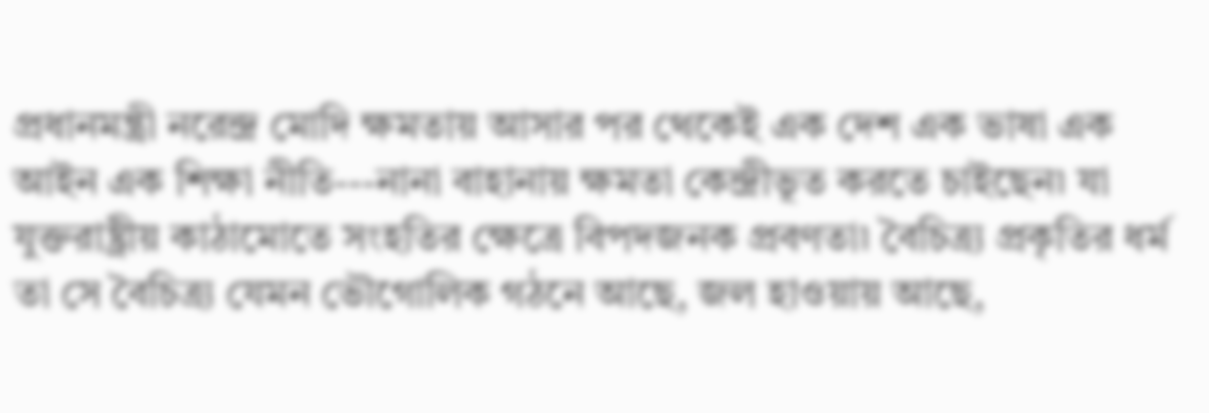প্রধানমন্ত্রী নরেন্দ্র মোদি ক্ষমতায় আসার পর থেকেই এক দেশ এক ভাষা এক আইন এক শিক্ষা নীতি---নানা বাহানায় ক্ষমতা কেন্দ্রীভূত করতে চাইছেন৷ যা যুক্তরাষ্ট্রীয় কাঠামোতে সংহতির ক্ষেত্রে বিপদজনক প্রবণতা৷ বৈচিত্র্য প্রকৃতির ধর্ম তা সে বৈচিত্র্য যেমন ভৌগোলিক গঠনে আছে, জল হাওয়ায় আছে,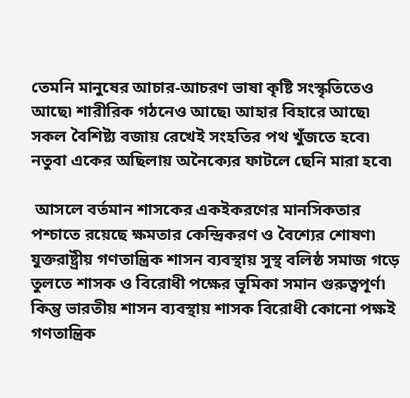তেমনি মানুষের আচার-আচরণ ভাষা কৃষ্টি সংস্কৃতিতেও আছে৷ শারীরিক গঠনেও আছে৷ আহার বিহারে আছে৷ সকল বৈশিষ্ট্য বজায় রেখেই সংহতির পথ খুঁজতে হবে৷ নতুবা একের অছিলায় অনৈক্যের ফাটলে ছেনি মারা হবে৷

 আসলে বর্তমান শাসকের একইকরণের মানসিকতার পশ্চাতে রয়েছে ক্ষমতার কেন্দ্রিকরণ ও বৈশ্যের শোষণ৷ যুক্তরাষ্ট্রীয় গণতান্ত্রিক শাসন ব্যবস্থায় সুস্থ বলিষ্ঠ সমাজ গড়ে তুলতে শাসক ও বিরোধী পক্ষের ভূমিকা সমান গুরুত্বপূর্ণ৷ কিন্তু ভারতীয় শাসন ব্যবস্থায় শাসক বিরোধী কোনো পক্ষই গণতান্ত্রিক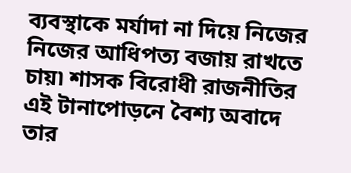ব্যবস্থাকে মর্যাদা না দিয়ে নিজের নিজের আধিপত্য বজায় রাখতে চায়৷ শাসক বিরোধী রাজনীতির এই টানাপোড়নে বৈশ্য অবাদে তার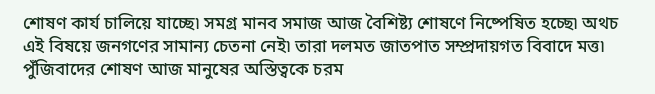শোষণ কার্য চালিয়ে যাচ্ছে৷ সমগ্র মানব সমাজ আজ বৈশিষ্ট্য শোষণে নিষ্পেষিত হচ্ছে৷ অথচ এই বিষয়ে জনগণের সামান্য চেতনা নেই৷ তারা দলমত জাতপাত সম্প্রদায়গত বিবাদে মত্ত৷ পুঁজিবাদের শোষণ আজ মানুষের অস্তিত্বকে চরম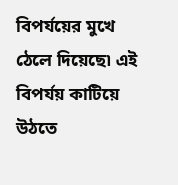বিপর্যয়ের মুখে ঠেলে দিয়েছে৷ এই বিপর্যয় কাটিয়ে উঠতে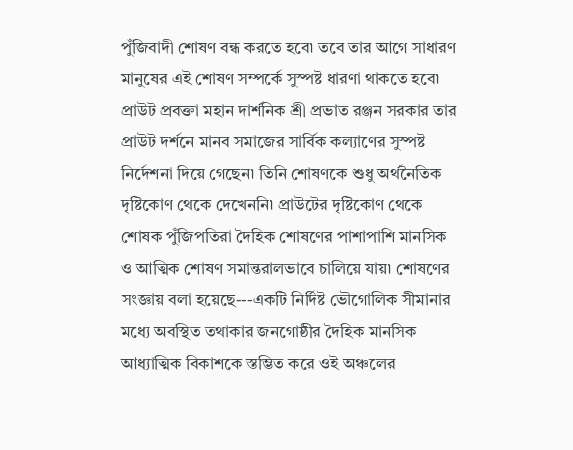পুঁজিবাদী শোষণ বন্ধ করতে হবে৷ তবে তার আগে সাধারণ মানুষের এই শোষণ সম্পর্কে সুস্পষ্ট ধারণা থাকতে হবে৷ প্রাউট প্রবক্তা মহান দার্শনিক শ্রী প্রভাত রঞ্জন সরকার তার প্রাউট দর্শনে মানব সমাজের সার্বিক কল্যাণের সুস্পষ্ট নির্দেশনা দিয়ে গেছেন৷ তিনি শোষণকে শুধু অর্থনৈতিক দৃষ্টিকোণ থেকে দেখেননি৷ প্রাউটের দৃষ্টিকোণ থেকে শোষক পুঁজিপতিরা দৈহিক শোষণের পাশাপাশি মানসিক ও আত্মিক শোষণ সমান্তরালভাবে চালিয়ে যায়৷ শোষণের সংজ্ঞায় বলা হয়েছে---একটি নির্দিষ্ট ভৌগোলিক সীমানার মধ্যে অবস্থিত তথাকার জনগোষ্ঠীর দৈহিক মানসিক আধ্যাত্মিক বিকাশকে স্তম্ভিত করে ওই অঞ্চলের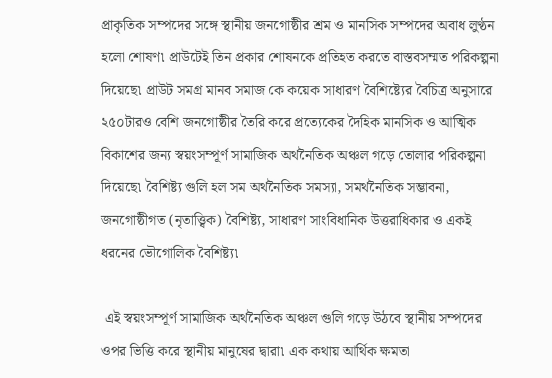প্রাকৃতিক সম্পদের সঙ্গে স্থানীয় জনগোষ্ঠীর শ্রম ও মানসিক সম্পদের অবাধ লুণ্ঠন হলো শোষণ৷ প্রাউটেই তিন প্রকার শোষনকে প্রতিহত করতে বাস্তবসম্মত পরিকল্পনা দিয়েছে৷ প্রাউট সমগ্র মানব সমাজ কে কয়েক সাধারণ বৈশিষ্ট্যের বৈচিত্র অনুসারে ২৫০টারও বেশি জনগোষ্ঠীর তৈরি করে প্রত্যেকের দৈহিক মানসিক ও আত্মিক বিকাশের জন্য স্বয়ংসম্পূর্ণ সামাজিক অর্থনৈতিক অঞ্চল গড়ে তোলার পরিকল্পনা দিয়েছে৷ বৈশিষ্ট্য গুলি হল সম অর্থনৈতিক সমস্যা, সমর্থনৈতিক সম্ভাবনা, জনগোষ্ঠীগত (নৃতাত্ত্বিক) বৈশিষ্ট্য, সাধারণ সাংবিধানিক উত্তরাধিকার ও একই ধরনের ভৌগোলিক বৈশিষ্ট্য৷

 এই স্বয়ংসম্পূর্ণ সামাজিক অর্থনৈতিক অঞ্চল গুলি গড়ে উঠবে স্থানীয় সম্পদের ওপর ভিত্তি করে স্থানীয় মানুষের দ্বারা৷ এক কথায় আর্থিক ক্ষমতা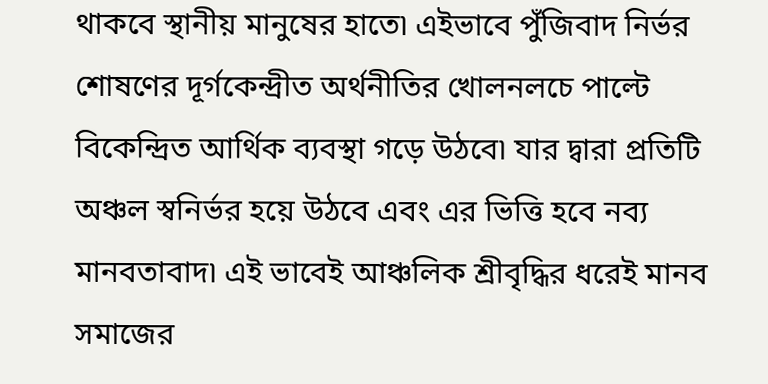থাকবে স্থানীয় মানুষের হাতে৷ এইভাবে পুঁজিবাদ নির্ভর শোষণের দূর্গকেন্দ্রীত অর্থনীতির খোলনলচে পাল্টে বিকেন্দ্রিত আর্থিক ব্যবস্থা গড়ে উঠবে৷ যার দ্বারা প্রতিটি অঞ্চল স্বনির্ভর হয়ে উঠবে এবং এর ভিত্তি হবে নব্য মানবতাবাদ৷ এই ভাবেই আঞ্চলিক শ্রীবৃদ্ধির ধরেই মানব সমাজের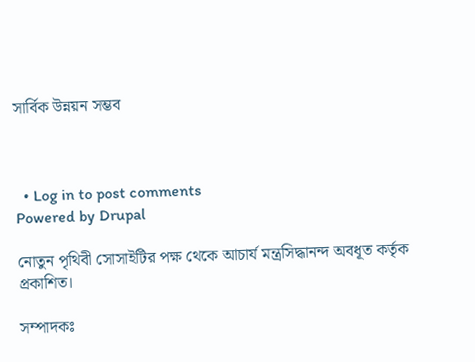সার্বিক উন্নয়ন সম্ভব



  • Log in to post comments
Powered by Drupal

নোতুন পৃথিবী সোসাইটির পক্ষ থেকে আচার্য মন্ত্রসিদ্ধানন্দ অবধূত কর্তৃক প্রকাশিত।

সম্পাদকঃ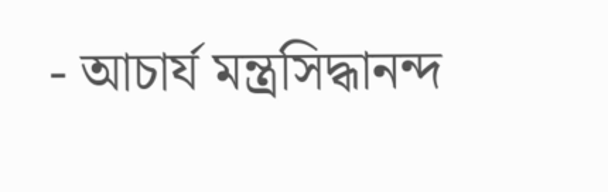- আচার্য মন্ত্রসিদ্ধানন্দ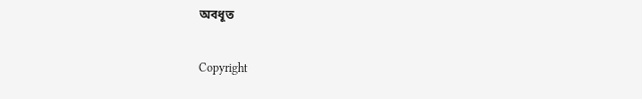অবধূত

Copyright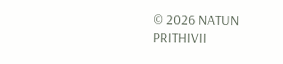© 2026 NATUN PRITHIVII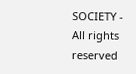SOCIETY - All rights reserved